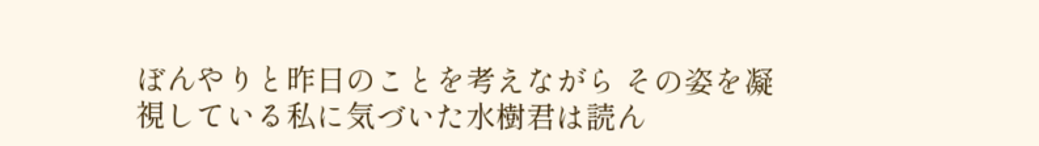ぼんやりと昨日のことを考えながら その姿を凝視している私に気づいた水樹君は読ん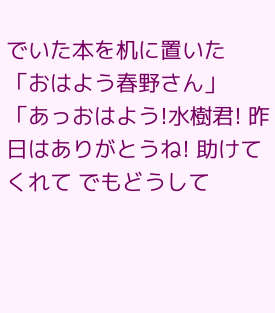でいた本を机に置いた 「おはよう春野さん」 「あっおはよう!水樹君! 昨日はありがとうね! 助けてくれて でもどうして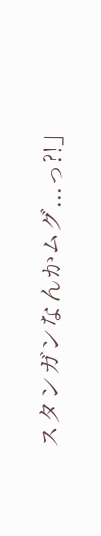スタンガンなんかムグ...っ?!」